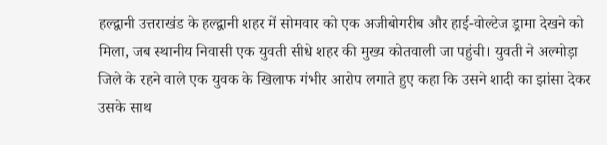हल्द्वानी उत्तराखंड के हल्द्वानी शहर में सोमवार को एक अजीबोगरीब और हाई-वोल्टेज ड्रामा देखने को मिला, जब स्थानीय निवासी एक युवती सीधे शहर की मुख्य कोतवाली जा पहुंची। युवती ने अल्मोड़ा जिले के रहने वाले एक युवक के खिलाफ गंभीर आरोप लगाते हुए कहा कि उसने शादी का झांसा देकर उसके साथ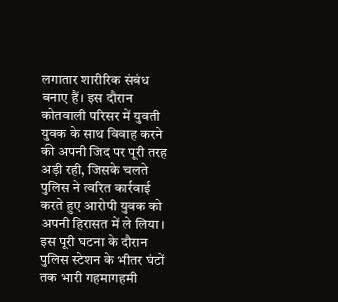लगातार शारीरिक संबंध बनाए हैं। इस दौरान कोतवाली परिसर में युवती युवक के साथ विवाह करने की अपनी जिद पर पूरी तरह अड़ी रही, जिसके चलते पुलिस ने त्वरित कार्रवाई करते हुए आरोपी युवक को अपनी हिरासत में ले लिया। इस पूरी घटना के दौरान पुलिस स्टेशन के भीतर घंटों तक भारी गहमागहमी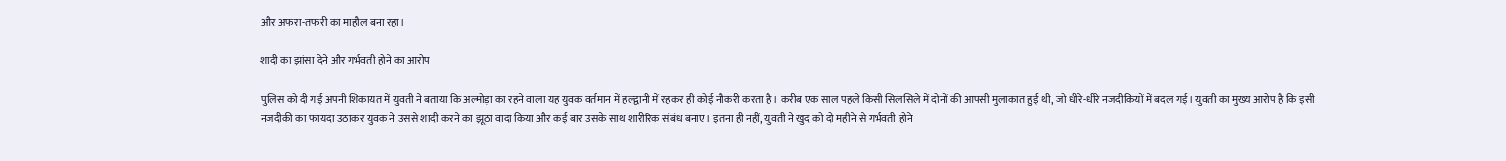और अफरा-तफरी का माहौल बना रहा।

शादी का झांसा देने और गर्भवती होने का आरोप

पुलिस को दी गई अपनी शिकायत में युवती ने बताया कि अल्मोड़ा का रहने वाला यह युवक वर्तमान में हल्द्वानी में रहकर ही कोई नौकरी करता है। करीब एक साल पहले किसी सिलसिले में दोनों की आपसी मुलाकात हुई थी, जो धीरे-धीरे नजदीकियों में बदल गई। युवती का मुख्य आरोप है कि इसी नजदीकी का फायदा उठाकर युवक ने उससे शादी करने का झूठा वादा किया और कई बार उसके साथ शारीरिक संबंध बनाए। इतना ही नहीं, युवती ने खुद को दो महीने से गर्भवती होने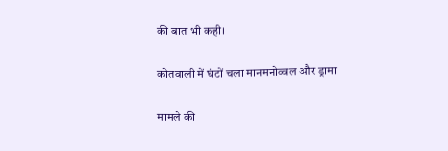की बात भी कही।

कोतवाली में घंटों चला मानमनोव्वल और ड्रामा

मामले की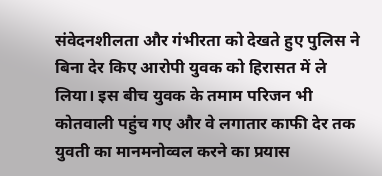संवेदनशीलता और गंभीरता को देखते हुए पुलिस ने बिना देर किए आरोपी युवक को हिरासत में ले लिया। इस बीच युवक के तमाम परिजन भी कोतवाली पहुंच गए और वे लगातार काफी देर तक युवती का मानमनोव्वल करने का प्रयास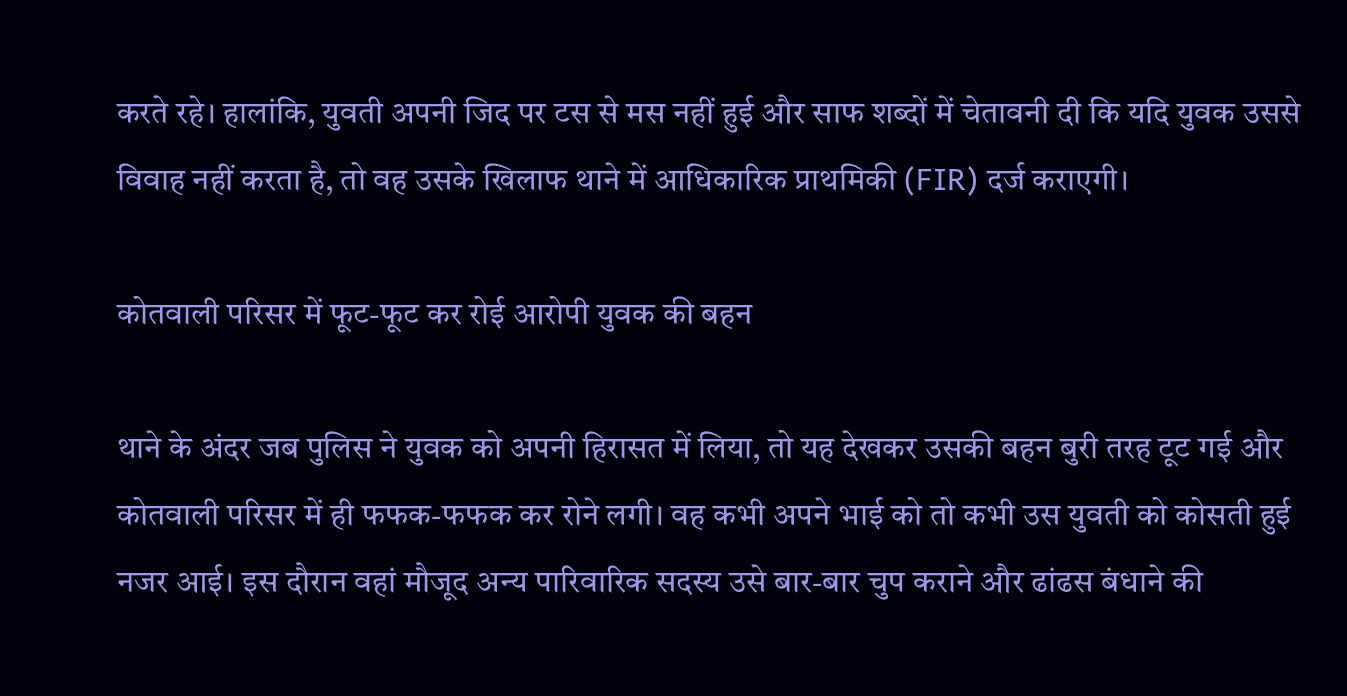करते रहे। हालांकि, युवती अपनी जिद पर टस से मस नहीं हुई और साफ शब्दों में चेतावनी दी कि यदि युवक उससे विवाह नहीं करता है, तो वह उसके खिलाफ थाने में आधिकारिक प्राथमिकी (FIR) दर्ज कराएगी।

कोतवाली परिसर में फूट-फूट कर रोई आरोपी युवक की बहन

थाने के अंदर जब पुलिस ने युवक को अपनी हिरासत में लिया, तो यह देखकर उसकी बहन बुरी तरह टूट गई और कोतवाली परिसर में ही फफक-फफक कर रोने लगी। वह कभी अपने भाई को तो कभी उस युवती को कोसती हुई नजर आई। इस दौरान वहां मौजूद अन्य पारिवारिक सदस्य उसे बार-बार चुप कराने और ढांढस बंधाने की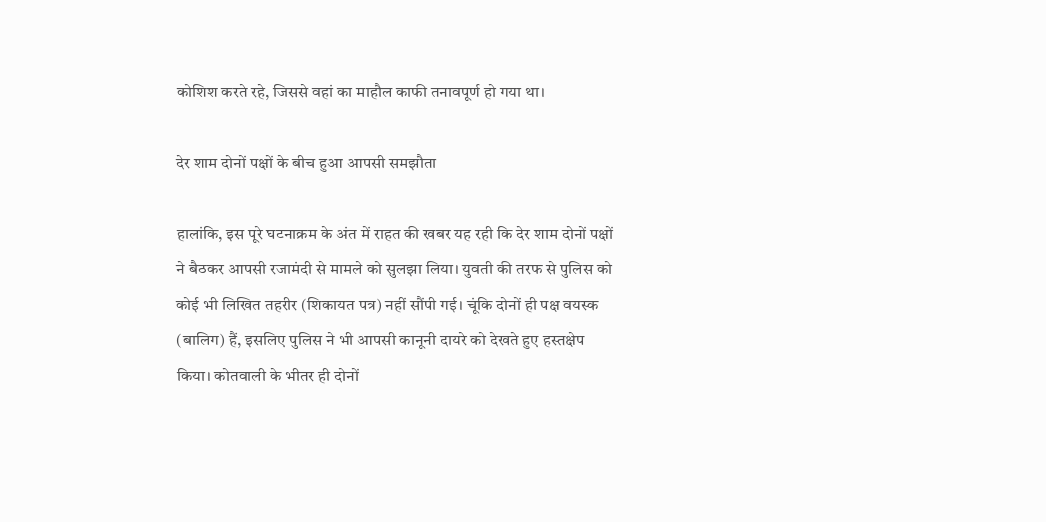कोशिश करते रहे, जिससे वहां का माहौल काफी तनावपूर्ण हो गया था।

देर शाम दोनों पक्षों के बीच हुआ आपसी समझौता

हालांकि, इस पूरे घटनाक्रम के अंत में राहत की खबर यह रही कि देर शाम दोनों पक्षों ने बैठकर आपसी रजामंदी से मामले को सुलझा लिया। युवती की तरफ से पुलिस को कोई भी लिखित तहरीर (शिकायत पत्र) नहीं सौंपी गई। चूंकि दोनों ही पक्ष वयस्क (बालिग) हैं, इसलिए पुलिस ने भी आपसी कानूनी दायरे को देखते हुए हस्तक्षेप किया। कोतवाली के भीतर ही दोनों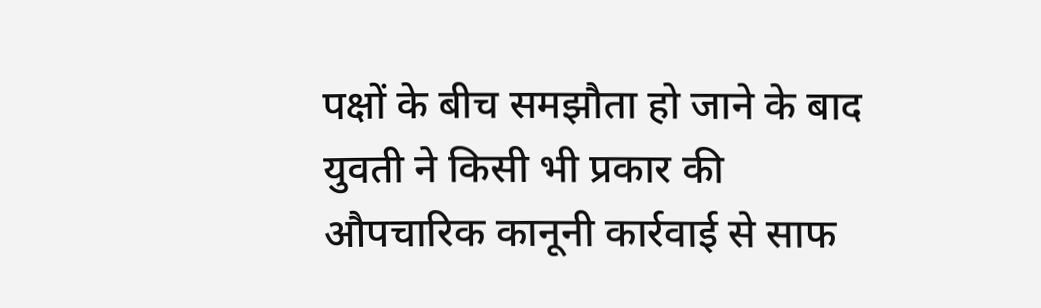पक्षों के बीच समझौता हो जाने के बाद युवती ने किसी भी प्रकार की औपचारिक कानूनी कार्रवाई से साफ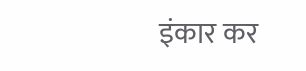इंकार कर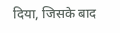दिया, जिसके बाद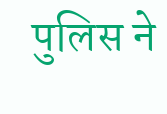पुलिस ने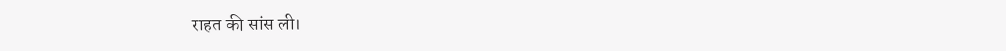राहत की सांस ली।